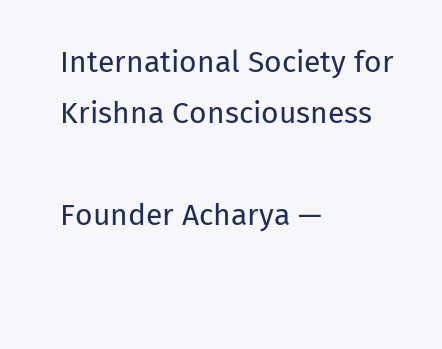International Society for Krishna Consciousness

Founder Acharya —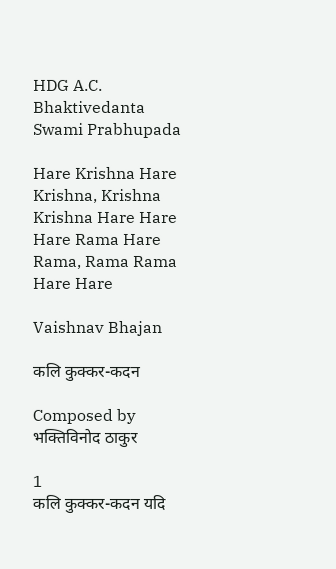HDG A.C. Bhaktivedanta Swami Prabhupada

Hare Krishna Hare Krishna, Krishna Krishna Hare Hare
Hare Rama Hare Rama, Rama Rama Hare Hare

Vaishnav Bhajan

कलि कुक्कर-कदन

Composed by भक्तिविनोद ठाकुर

1
कलि कुक्कर-कदन यदि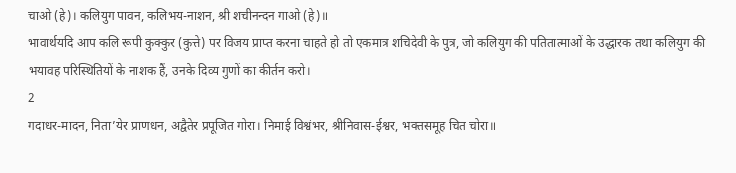चाओ (हे)। कलियुग पावन, कलिभय-नाशन, श्री शचीनन्दन गाओ (हे)॥
भावार्थयदि आप कलि रूपी कुक्कुर (कुत्ते) पर विजय प्राप्त करना चाहते हो तो एकमात्र शचिदेवी के पुत्र, जो कलियुग की पतितात्माओं के उद्धारक तथा कलियुग की भयावह परिस्थितियों के नाशक हैं, उनके दिव्य गुणों का कीर्तन करो।
2
गदाधर-मादन, निता’येर प्राणधन, अद्वैतेर प्रपूजित गोरा। निमाई विश्वंभर, श्रीनिवास-ईश्वर, भक्तसमूह चित चोरा॥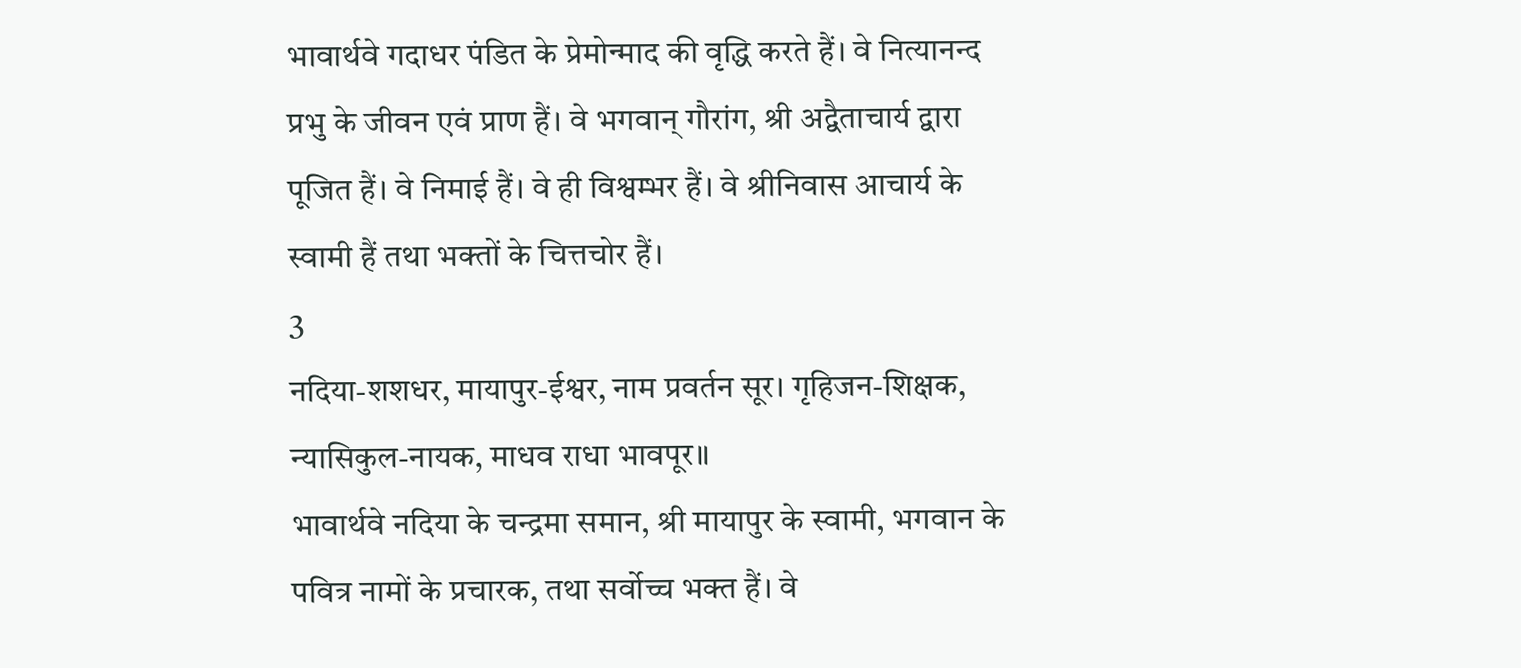भावार्थवे गदाधर पंडित के प्रेमोन्माद की वृद्धि करते हैं। वे नित्यानन्द प्रभु के जीवन एवं प्राण हैं। वे भगवान्‌ गौरांग, श्री अद्वैताचार्य द्वारा पूजित हैं। वे निमाई हैं। वे ही विश्वम्भर हैं। वे श्रीनिवास आचार्य के स्वामी हैं तथा भक्तों के चित्तचोर हैं।
3
नदिया-शशधर, मायापुर-ईश्वर, नाम प्रवर्तन सूर। गृहिजन-शिक्षक, न्यासिकुल-नायक, माधव राधा भावपूर॥
भावार्थवे नदिया के चन्द्रमा समान, श्री मायापुर के स्वामी, भगवान के पवित्र नामों के प्रचारक, तथा सर्वोच्च भक्त हैं। वे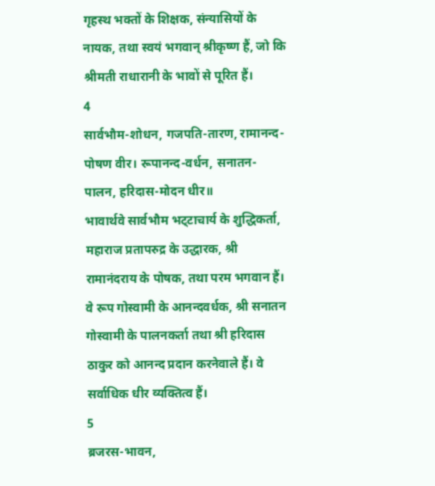गृहस्थ भक्तों के शिक्षक, संन्यासियों के नायक, तथा स्वयं भगवान्‌ श्रीकृष्ण हैं, जो कि श्रीमती राधारानी के भावों से पूरित हैं।
4
सार्वभौम-शोधन, गजपति-तारण, रामानन्द-पोषण वीर। रूपानन्द-वर्धन, सनातन-पालन, हरिदास-मोदन धीर॥
भावार्थवे सार्वभौम भट्‌टाचार्य के शुद्धिकर्ता, महाराज प्रतापरुद्र के उद्धारक, श्री रामानंदराय के पोषक, तथा परम भगवान हैं। वे रूप गोस्वामी के आनन्दवर्धक, श्री सनातन गोस्वामी के पालनकर्ता तथा श्री हरिदास ठाकुर को आनन्द प्रदान करनेवाले हैं। वे सर्वाधिक धीर व्यक्तित्व हैं।
5
ब्रजरस-भावन,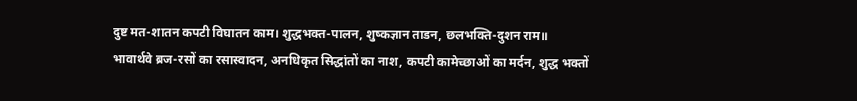दुष्ट मत-शातन कपटी विघातन काम। शुद्धभक्त-पालन, शुष्कज्ञान ताडन, छलभक्ति-दुशन राम॥
भावार्थवे ब्रज-रसों का रसास्वादन, अनधिकृत सिद्धांतों का नाश, कपटी कामेच्छाओं का मर्दन, शुद्ध भक्तों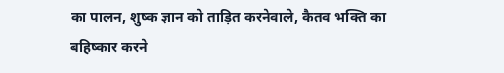का पालन, शुष्क ज्ञान को ताड़ित करनेवाले, कैतव भक्ति का बहिष्कार करने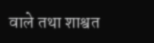वाले तथा शाश्वत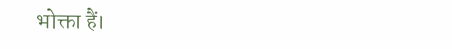भोक्ता हैं।